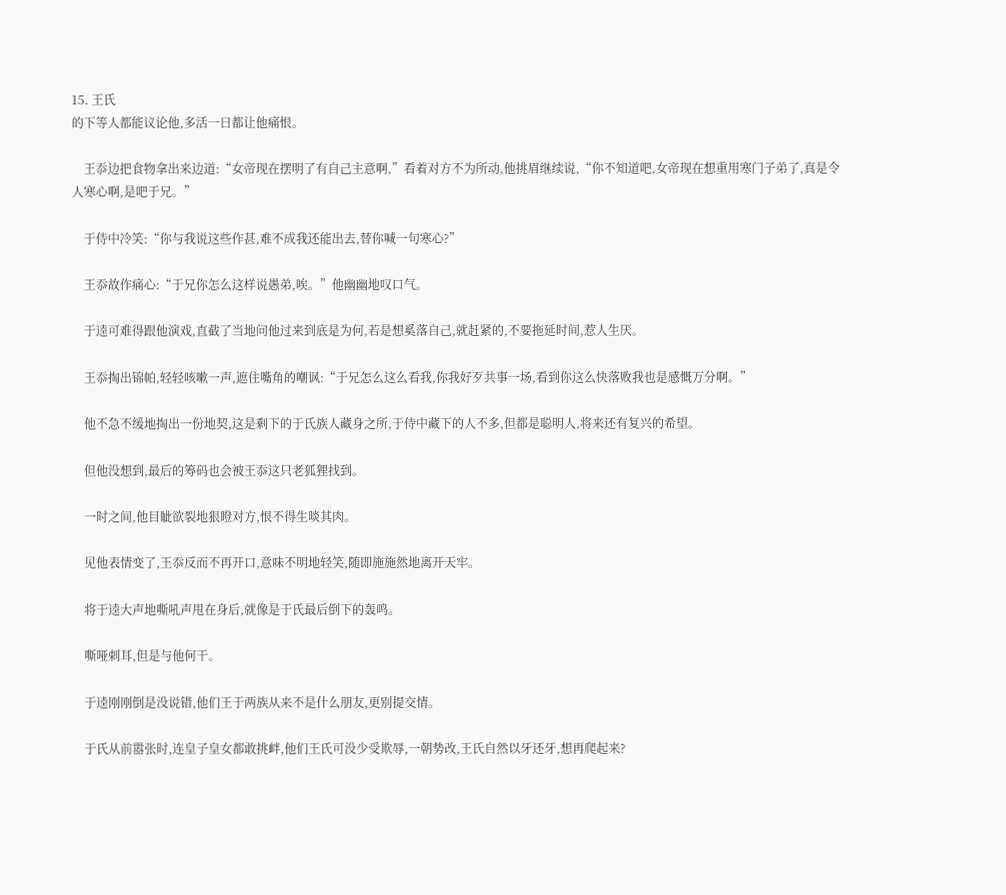15. 王氏
的下等人都能议论他,多活一日都让他痛恨。

    王忝边把食物拿出来边道:“女帝现在摆明了有自己主意啊,”看着对方不为所动,他挑眉继续说,“你不知道吧,女帝现在想重用寒门子弟了,真是令人寒心啊,是吧于兄。”

    于侍中冷笑:“你与我说这些作甚,难不成我还能出去,替你喊一句寒心?”

    王忝故作痛心:“于兄你怎么这样说愚弟,唉。”他幽幽地叹口气。

    于逵可难得跟他演戏,直截了当地问他过来到底是为何,若是想奚落自己,就赶紧的,不要拖延时间,惹人生厌。

    王忝掏出锦帕,轻轻咳嗽一声,遮住嘴角的嘲讽:“于兄怎么这么看我,你我好歹共事一场,看到你这么快落败我也是感慨万分啊。”

    他不急不缓地掏出一份地契,这是剩下的于氏族人藏身之所,于侍中藏下的人不多,但都是聪明人,将来还有复兴的希望。

    但他没想到,最后的筹码也会被王忝这只老狐狸找到。

    一时之间,他目眦欲裂地狠瞪对方,恨不得生啖其肉。

    见他表情变了,王忝反而不再开口,意味不明地轻笑,随即施施然地离开天牢。

    将于逵大声地嘶吼声甩在身后,就像是于氏最后倒下的轰鸣。

    嘶哑刺耳,但是与他何干。

    于逵刚刚倒是没说错,他们王于两族从来不是什么朋友,更别提交情。

    于氏从前嚣张时,连皇子皇女都敢挑衅,他们王氏可没少受欺辱,一朝势改,王氏自然以牙还牙,想再爬起来?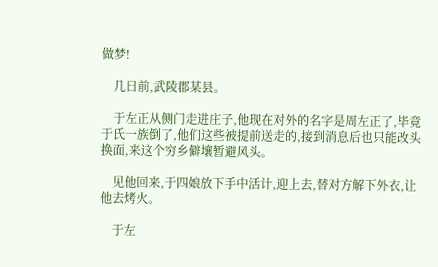做梦!

    几日前,武陵郡某县。

    于左正从侧门走进庄子,他现在对外的名字是周左正了,毕竟于氏一族倒了,他们这些被提前送走的,接到消息后也只能改头换面,来这个穷乡僻壤暂避风头。

    见他回来,于四娘放下手中活计,迎上去,替对方解下外衣,让他去烤火。

    于左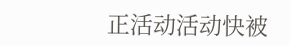正活动活动快被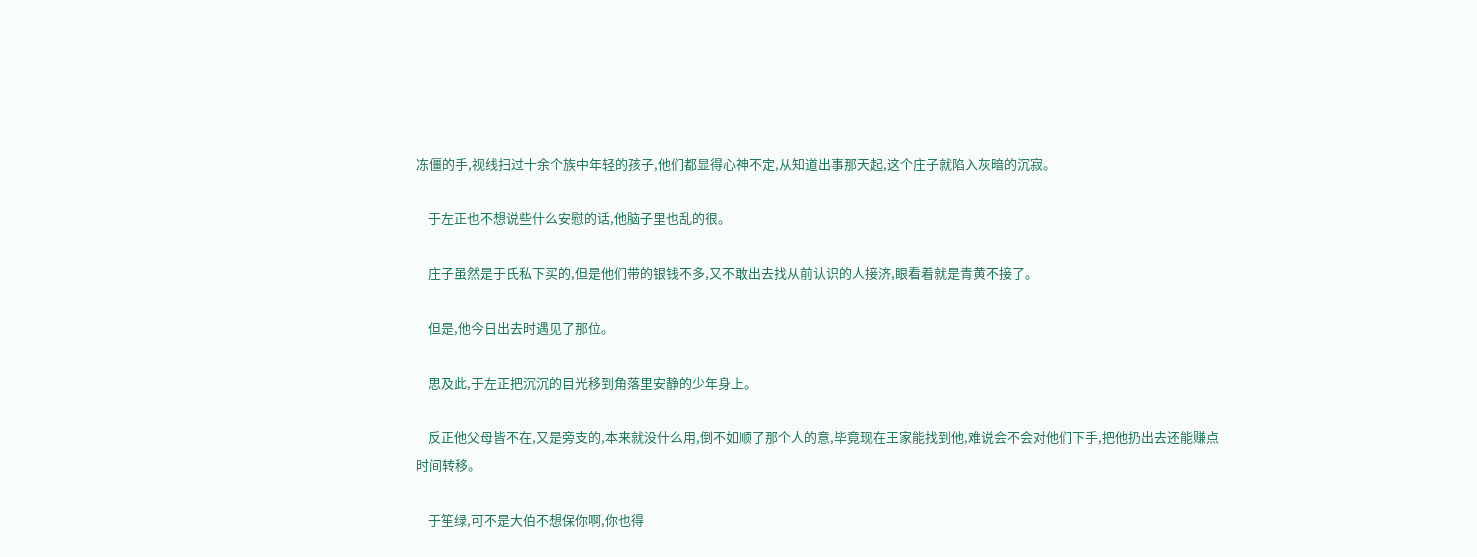冻僵的手,视线扫过十余个族中年轻的孩子,他们都显得心神不定,从知道出事那天起,这个庄子就陷入灰暗的沉寂。

    于左正也不想说些什么安慰的话,他脑子里也乱的很。

    庄子虽然是于氏私下买的,但是他们带的银钱不多,又不敢出去找从前认识的人接济,眼看着就是青黄不接了。

    但是,他今日出去时遇见了那位。

    思及此,于左正把沉沉的目光移到角落里安静的少年身上。

    反正他父母皆不在,又是旁支的,本来就没什么用,倒不如顺了那个人的意,毕竟现在王家能找到他,难说会不会对他们下手,把他扔出去还能赚点时间转移。

    于笙绿,可不是大伯不想保你啊,你也得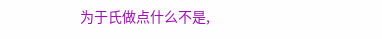为于氏做点什么不是,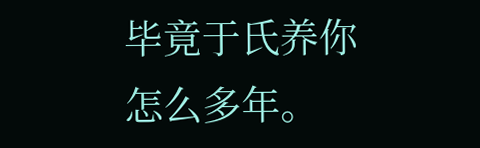毕竟于氏养你怎么多年。